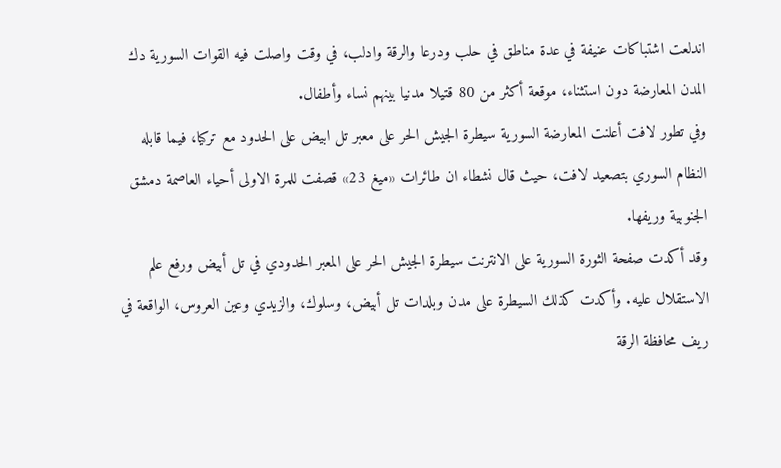اندلعت اشتباكات عنيفة في عدة مناطق في حلب ودرعا والرقة وادلب، في وقت واصلت فيه القوات السورية دك المدن المعارضة دون استثناء، موقعة أكثر من 80 قتيلا مدنيا بينهم نساء وأطفال.
وفي تطور لافت أعلنت المعارضة السورية سيطرة الجيش الحر على معبر تل ابيض على الحدود مع تركيا، فيما قابله النظام السوري بتصعيد لافت، حيث قال نشطاء ان طائرات «ميغ 23» قصفت للمرة الاولى أحياء العاصمة دمشق الجنوبية وريفها.
وقد أكدت صفحة الثورة السورية على الانترنت سيطرة الجيش الحر على المعبر الحدودي في تل أبيض ورفع علم الاستقلال عليه. وأكدت كذلك السيطرة على مدن وبلدات تل أبيض، وسلوك، والزيدي وعين العروس، الواقعة في ريف محافظة الرقة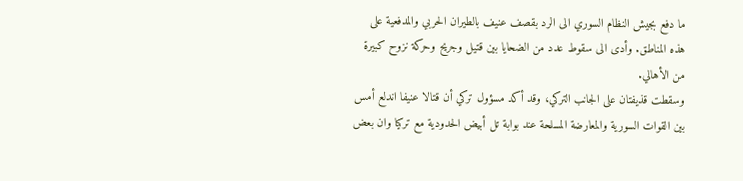ما دفع بجيش النظام السوري الى الرد بقصف عنيف بالطيران الحربي والمدفعية على هذه المناطق. وأدى الى سقوط عدد من الضحايا بين قتيل وجريح وحركة نزوح كبيرة من الأهالي.
وسقطت قذيفتان على الجانب التركي، وقد أكد مسؤول تركي أن قتالا عنيفا اندلع أمس بين القوات السورية والمعارضة المسلحة عند بوابة تل أبيض الحدودية مع تركيا وان بعض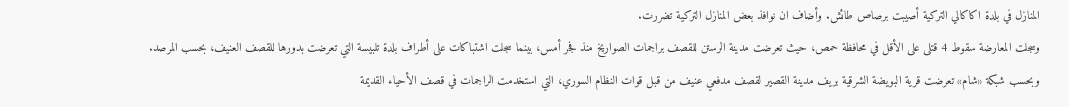المنازل في بلدة اكاكالي التركية أصيبت برصاص طائش. وأضاف ان نوافذ بعض المنازل التركية تضررت.
وسجلت المعارضة سقوط 4 قتلى على الأقل في محافظة حمص، حيث تعرضت مدينة الرستن للقصف براجمات الصواريخ منذ فجر أمس، بينما سجلت اشتباكات على أطراف بلدة تلبيسة التي تعرضت بدورها للقصف العنيف، بحسب المرصد.
وبحسب شبكة «شام» تعرضت قرية البويضة الشرقية بريف مدينة القصير لقصف مدفعي عنيف من قبل قوات النظام السوري، التي استخدمت الراجمات في قصف الأحياء القديمة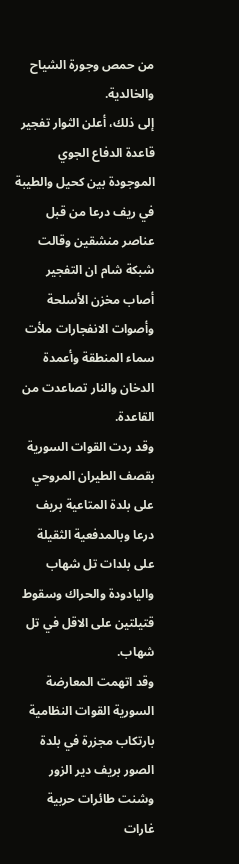من حمص وجورة الشياح والخالدية.
إلى ذلك، أعلن الثوار تفجير قاعدة الدفاع الجوي الموجودة بين كحيل والطيبة في ريف درعا من قبل عناصر منشقين وقالت شبكة شام ان التفجير أصاب مخزن الأسلحة وأصوات الانفجارات ملأت سماء المنطقة وأعمدة الدخان والنار تصاعدت من القاعدة.
وقد ردت القوات السورية بقصف الطيران المروحي على بلدة المتاعية بريف درعا وبالمدفعية الثقيلة على بلدات تل شهاب واليادودة والحراك وسقوط قتيلتين على الاقل في تل شهاب.
وقد اتهمت المعارضة السورية القوات النظامية بارتكاب مجزرة في بلدة الصور بريف دير الزور وشنت طائرات حربية غارات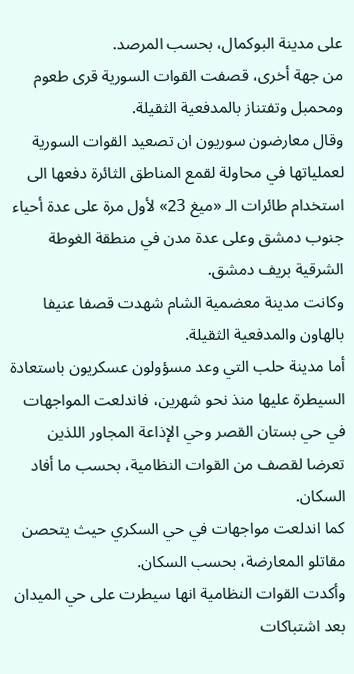على مدينة البوكمال، بحسب المرصد.
من جهة أخرى، قصفت القوات السورية قرى طعوم ومحمبل وتفتناز بالمدفعية الثقيلة.
وقال معارضون سوريون ان تصعيد القوات السورية لعملياتها في محاولة لقمع المناطق الثائرة دفعها الى استخدام طائرات الـ «ميغ 23» لأول مرة على عدة أحياء جنوب دمشق وعلى عدة مدن في منطقة الغوطة الشرقية بريف دمشق.
وكانت مدينة معضمية الشام شهدت قصفا عنيفا بالهاون والمدفعية الثقيلة.
أما مدينة حلب التي وعد مسؤولون عسكريون باستعادة السيطرة عليها منذ نحو شهرين، فاندلعت المواجهات في حي بستان القصر وحي الإذاعة المجاور اللذين تعرضا لقصف من القوات النظامية، بحسب ما أفاد السكان.
كما اندلعت مواجهات في حي السكري حيث يتحصن مقاتلو المعارضة، بحسب السكان.
وأكدت القوات النظامية انها سيطرت على حي الميدان بعد اشتباكات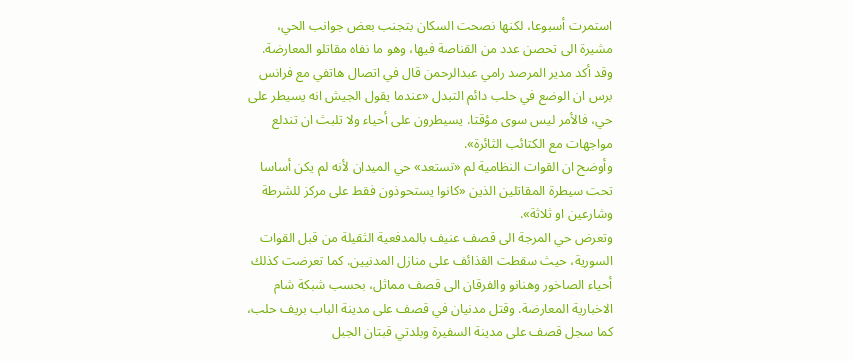استمرت أسبوعا، لكنها نصحت السكان بتجنب بعض جوانب الحي، مشيرة الى تحصن عدد من القناصة فيها، وهو ما نفاه مقاتلو المعارضة.
وقد أكد مدير المرصد رامي عبدالرحمن قال في اتصال هاتفي مع فرانس برس ان الوضع في حلب دائم التبدل «عندما يقول الجيش انه يسيطر على حي، فالأمر ليس سوى مؤقتا. يسيطرون على أحياء ولا تلبث ان تندلع مواجهات مع الكتائب الثائرة».
وأوضح ان القوات النظامية لم «تستعد» حي الميدان لأنه لم يكن أساسا تحت سيطرة المقاتلين الذين «كانوا يستحوذون فقط على مركز للشرطة وشارعين او ثلاثة».
وتعرض حي المرجة الى قصف عنيف بالمدفعية الثقيلة من قبل القوات السورية، حيث سقطت القذائف على منازل المدنيين. كما تعرضت كذلك أحياء الصاخور وهنانو والفرقان الى قصف مماثل، بحسب شبكة شام الاخبارية المعارضة. وقتل مدنيان في قصف على مدينة الباب بريف حلب، كما سجل قصف على مدينة السفيرة وبلدتي قبتان الجبل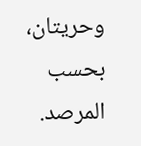وحريتان، بحسب المرصد.